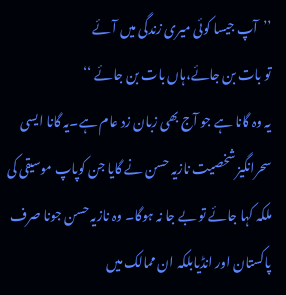’’آپ جیسا کوئی میری زندگی میں آئے
تو بات بن جائے،ہاں بات بن جائے ‘‘
یہ وہ گانا ہے جو آج بھی زبان زد عام ہے۔یہ گانا ایسی سحرانگیز شخصیت نازیہ حسن نے گایا جن کوپاپ موسیقی کی ملکہ کہا جائے تو بے جا نہ ہوگا۔ وہ نازیہ حسن جونا صرف پاکستان اور انڈیابلکہ ان ممالک میں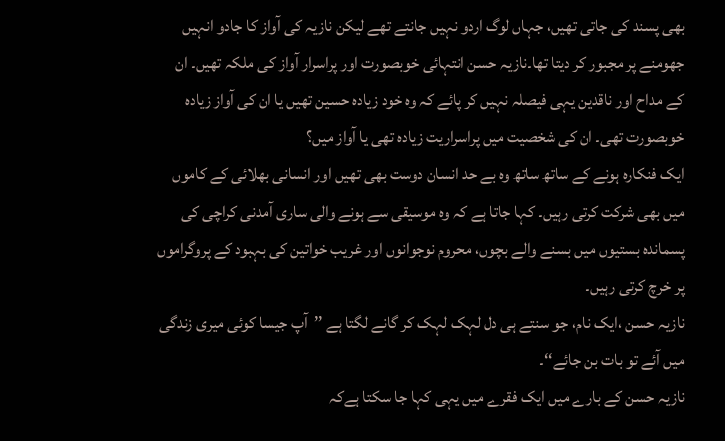بھی پسند کی جاتی تھیں، جہاں لوگ اردو نہیں جانتے تھے لیکن نازیہ کی آواز کا جادو انہیں جھومنے پر مجبور کر دیتا تھا۔نازیہ حسن انتہائی خوبصورت اور پراسرار آواز کی ملکہ تھیں۔ ان کے مداح اور ناقدین یہی فیصلہ نہیں کر پائے کہ وہ خود زیادہ حسین تھیں یا ان کی آواز زیادہ خوبصورت تھی۔ ان کی شخصیت میں پراسراریت زیادہ تھی یا آواز میں؟
ایک فنکارہ ہونے کے ساتھ ساتھ وہ بے حد انسان دوست بھی تھیں اور انسانی بھلائی کے کاموں میں بھی شرکت کرتی رہیں۔ کہا جاتا ہے کہ وہ موسیقی سے ہونے والی ساری آمدنی کراچی کی پسماندہ بستیوں میں بسنے والے بچوں، محروم نوجوانوں اور غریب خواتین کی بہبود کے پروگراموں پر خرچ کرتی رہیں۔
نازیہ حسن ،ایک نام، جو سنتے ہی دل لہک لہک کر گانے لگتا ہے ’’آپ جیسا کوئی میری زندگی میں آئے تو بات بن جائے‘‘۔
نازیہ حسن کے بارے میں ایک فقرے میں یہی کہا جا سکتا ہےکہ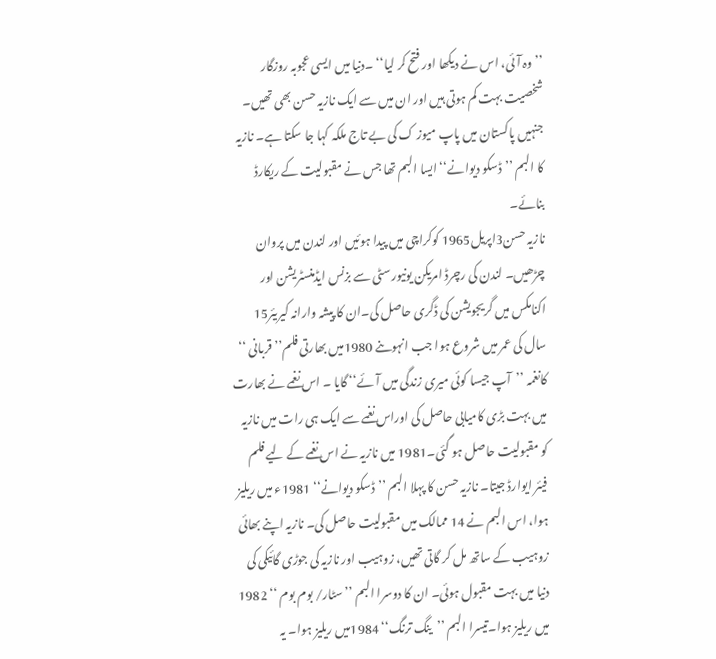’’وہ آئی، اس نے دیکھا اور فتح کر لیا‘‘ ۔دنیا میں ایسی عجوبہ روزگار شخصیت بہت کم ہوتی ہیں اور ان میں سے ایک نازیہ حسن بھی تھیں۔ جنہیں پاکستان میں پاپ میوز ک کی بے تاج ملکہ کہا جا سکتا ہے۔ نازیہ کا البم ’’ڈسکو دیوانے‘‘ایسا البم تھا جس نے مقبولیت کے ریکارڈ بنائے۔
نازیہ حسن3اپریل1965 کوکراچی میں پیدا ہوئیں اور لندن میں پروان چڑھیں۔ لندن کی رچرڈ امریکن یونیورسٹی سے بزنس ایڈمنسٹریشن اور اکنامکس میں گریجویشن کی ڈگری حاصل کی۔ان کا پیشہ وارانہ کیریئر15 سال کی عمر میں شروع ہوا جب انہوںنے 1980میں بھارتی فلم’’ قربانی ‘‘ کانغمہ ’’آپ جیسا کوئی میری زندگی میں آئے‘‘ گایا ۔ اس نغمے نے بھارت میں بہت بڑی کامیابی حاصل کی اوراس نغمے سے ایک ہی رات میں نازیہ کو مقبولیت حاصل ہو گئی۔1981 میں نازیہ نے اس نغمے کے لیے فلم فیئر ایوارڈ جیتا۔ نازیہ حسن کا پہلا البم ’’ڈسکو دیوانے‘‘ 1981ء میں ریلیز ہوا، اس البم نے 14 ممالک میں مقبولیت حاصل کی۔ نازیہ اپنے بھائی زوہیب کے ساتھ مل کر گاتی تھیں، زوہیب اور نازیہ کی جوڑی گائیکی کی دنیا میں بہت مقبول ہوئی۔ ان کا دوسرا البم ’’سٹار/ بوم بوم ‘‘ 1982 میں ریلیز ہوا۔تیسرا البم ’’ینگ ترنگ‘‘ 1984میں ریلیز ہوا۔ یہ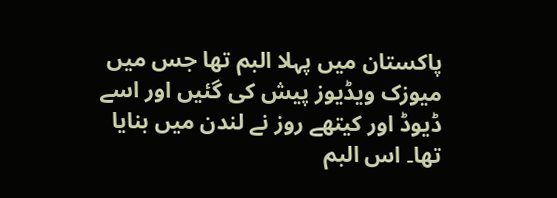پاکستان میں پہلا البم تھا جس میں میوزک ویڈیوز پیش کی گئیں اور اسے ڈیوڈ اور کیتھے روز نے لندن میں بنایا تھا۔ اس البم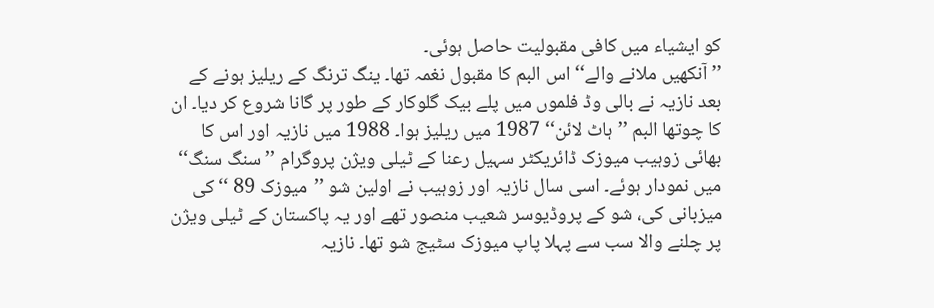کو ایشیاء میں کافی مقبولیت حاصل ہوئی۔
’’ آنکھیں ملانے والے‘‘ اس البم کا مقبول نغمہ تھا۔ ینگ ترنگ کے ریلیز ہونے کے بعد نازیہ نے بالی وڈ فلموں میں پلے بیک گلوکار کے طور پر گانا شروع کر دیا۔ ان کا چوتھا البم ’’ہاٹ لائن‘‘ 1987 میں ریلیز ہوا۔ 1988 میں نازیہ اور اس کا بھائی زوہیب میوزک ڈائریکٹر سہیل رعنا کے ٹیلی ویژن پروگرام ’’سنگ سنگ‘‘ میں نمودار ہوئے۔ اسی سال نازیہ اور زوہیب نے اولین شو ’’میوزک 89 ‘‘ کی میزبانی کی، شو کے پروڈیوسر شعیب منصور تھے اور یہ پاکستان کے ٹیلی ویژن پر چلنے والا سب سے پہلا پاپ میوزک سٹیج شو تھا۔ نازیہ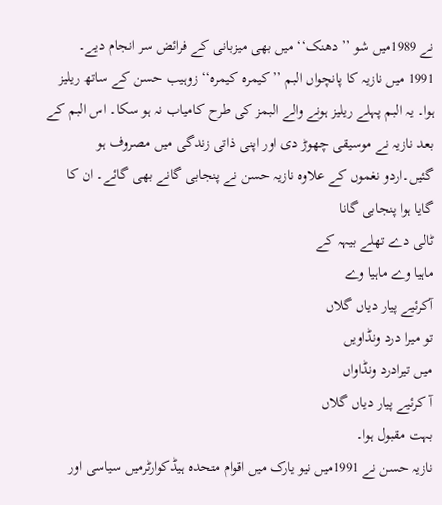نے 1989میں شو ’’ دھنک‘‘ میں بھی میزبانی کے فرائض سر انجام دیے۔
1991 میں نازیہ کا پانچواں البم ’’کیمرہ کیمرہ‘‘ زوہیب حسن کے ساتھ ریلیز ہوا۔ یہ البم پہلے ریلیز ہونے والے البمز کی طرح کامیاب نہ ہو سکا۔ اس البم کے بعد نازیہ نے موسیقی چھوڑ دی اور اپنی ذاتی زندگی میں مصروف ہو گئیں۔اردو نغموں کے علاوہ نازیہ حسن نے پنجابی گانے بھی گائے۔ ان کا گایا ہوا پنجابی گانا
ٹالی دے تھلے بیہہ کے
ماہیا وے ماہیا وے
آکرئیے پیار دیاں گلاں
تو میرا درد ونڈاویں
میں تیرادرد ونڈاواں
آ کرئیے پیار دیاں گلاں
بہت مقبول ہوا۔
نازیہ حسن نے 1991میں نیو یارک میں اقوام متحدہ ہیڈکوارٹرمیں سیاسی اور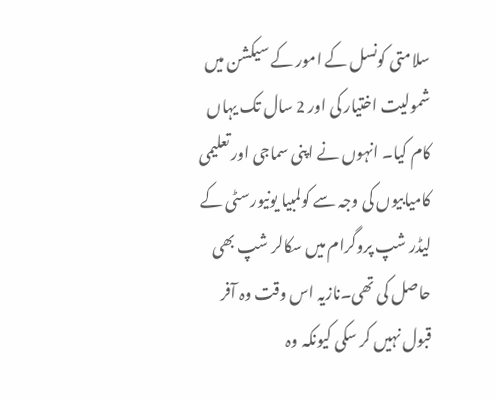سلامتی کونسل کے امور کے سیکشن میں شمولیت اختیار کی اور 2 سال تک یہاں کام کیا۔ انہوں نے اپنی سماجی اور تعلیمی کامیابیوں کی وجہ سے کولمبیا یونیورسٹی کے لیڈر شپ پروگرام میں سکالر شپ بھی حاصل کی تھی۔نازیہ اس وقت وہ آفر قبول نہیں کر سکی کیونکہ وہ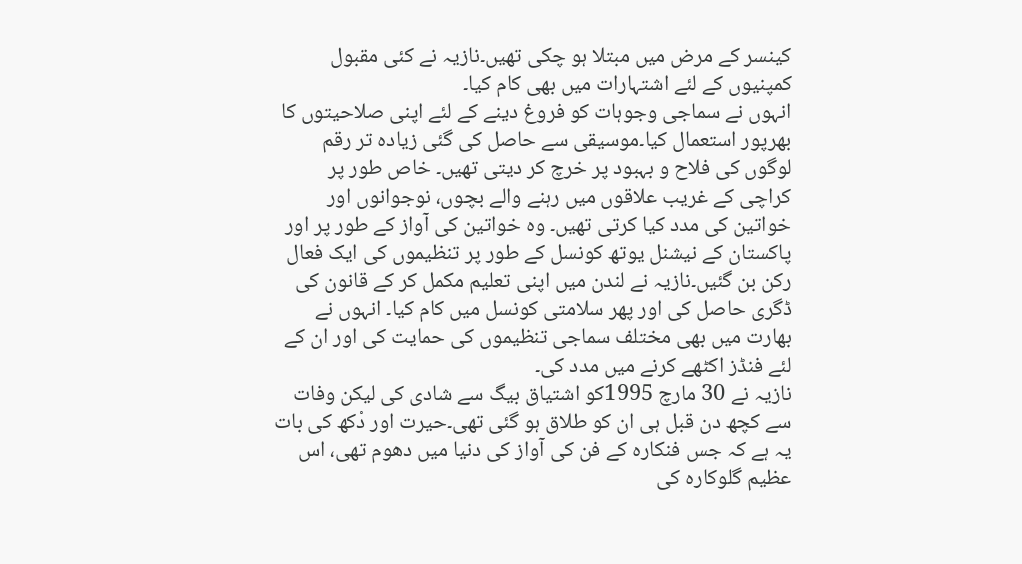کینسر کے مرض میں مبتلا ہو چکی تھیں۔نازیہ نے کئی مقبول کمپنیوں کے لئے اشتہارات میں بھی کام کیا۔
انہوں نے سماجی وجوہات کو فروغ دینے کے لئے اپنی صلاحیتوں کا بھرپور استعمال کیا۔موسیقی سے حاصل کی گئی زیادہ تر رقم لوگوں کی فلاح و بہبود پر خرچ کر دیتی تھیں۔ خاص طور پر کراچی کے غریب علاقوں میں رہنے والے بچوں، نوجوانوں اور خواتین کی مدد کیا کرتی تھیں۔ وہ خواتین کی آواز کے طور پر اور پاکستان کے نیشنل یوتھ کونسل کے طور پر تنظیموں کی ایک فعال رکن بن گئیں۔نازیہ نے لندن میں اپنی تعلیم مکمل کر کے قانون کی ڈگری حاصل کی اور پھر سلامتی کونسل میں کام کیا۔ انہوں نے بھارت میں بھی مختلف سماجی تنظیموں کی حمایت کی اور ان کے لئے فنڈز اکٹھے کرنے میں مدد کی۔
نازیہ نے 30 مارچ 1995کو اشتیاق بیگ سے شادی کی لیکن وفات سے کچھ دن قبل ہی ان کو طلاق ہو گئی تھی۔حیرت اور دْکھ کی بات یہ ہے کہ جس فنکارہ کے فن کی آواز کی دنیا میں دھوم تھی، اس عظیم گلوکارہ کی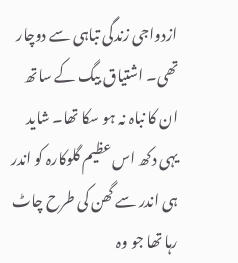ازدواجی زندگی تباہی سے دوچار تھی۔ اشتیاق بیگ کے ساتھ ان کا نباہ نہ ہو سکا تھا۔ شاید یہی دکھ اس عظیم گلوکارہ کو اندر ہی اندر سے گھن کی طرح چاٹ رہا تھا جو وہ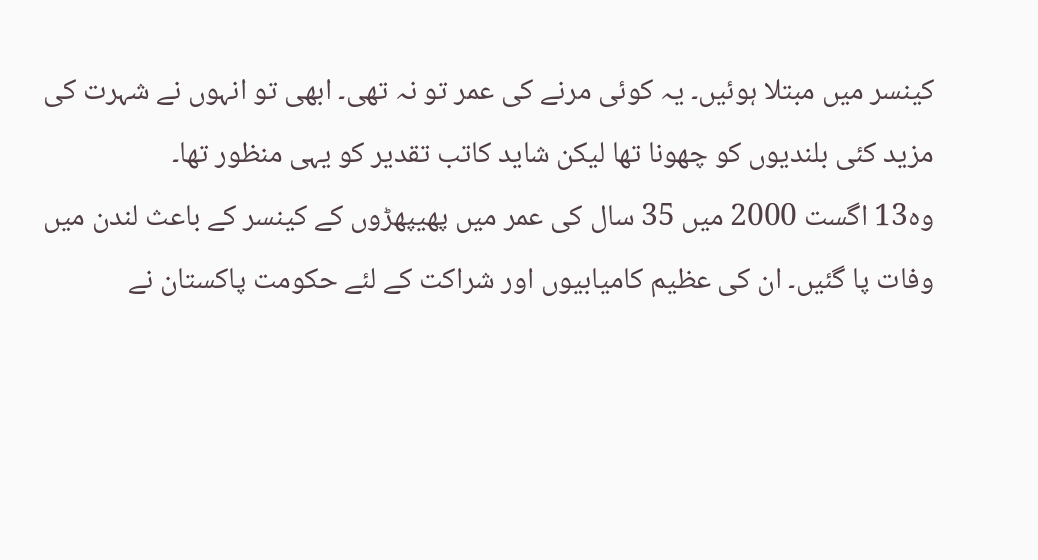کینسر میں مبتلا ہوئیں۔ یہ کوئی مرنے کی عمر تو نہ تھی۔ ابھی تو انہوں نے شہرت کی مزید کئی بلندیوں کو چھونا تھا لیکن شاید کاتب تقدیر کو یہی منظور تھا۔
وہ13 اگست 2000 میں 35 سال کی عمر میں پھیپھڑوں کے کینسر کے باعث لندن میں وفات پا گئیں۔ ان کی عظیم کامیابیوں اور شراکت کے لئے حکومت پاکستان نے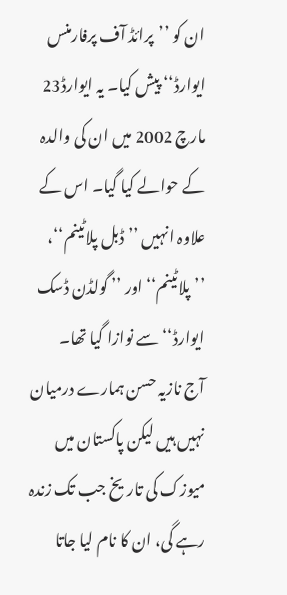ان کو ’’پرائڈ آف پرفارمنس ایوارڈ‘‘ پیش کیا۔ یہ ایوارڈ23 مارچ 2002 میں ان کی والدہ کے حوالے کیا گیا۔ اس کے علاوہ انہیں ’’ ڈبل پلاٹینم‘‘، ’’پلاٹینم‘‘ اور ’’ گولڈن ڈسک ایوارڈ‘‘ سے نوازا گیا تھا۔
آج نازیہ حسن ہمارے درمیان نہیں ہیں لیکن پاکستان میں میوزک کی تاریخ جب تک زندہ رہے گی، ان کا نام لیا جاتا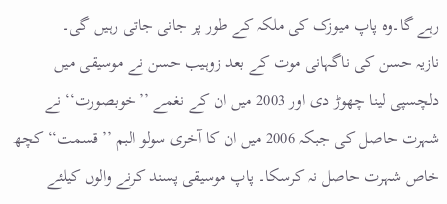رہے گا۔وہ پاپ میوزک کی ملکہ کے طور پر جانی جاتی رہیں گی۔
نازیہ حسن کی ناگہانی موت کے بعد زوہیب حسن نے موسیقی میں دلچسپی لینا چھوڑ دی اور 2003 میں ان کے نغمے ’’خوبصورت‘‘ نے شہرت حاصل کی جبکہ 2006 میں ان کا آخری سولو البم ’’قسمت‘‘ کچھ خاص شہرت حاصل نہ کرسکا۔ پاپ موسیقی پسند کرنے والوں کیلئے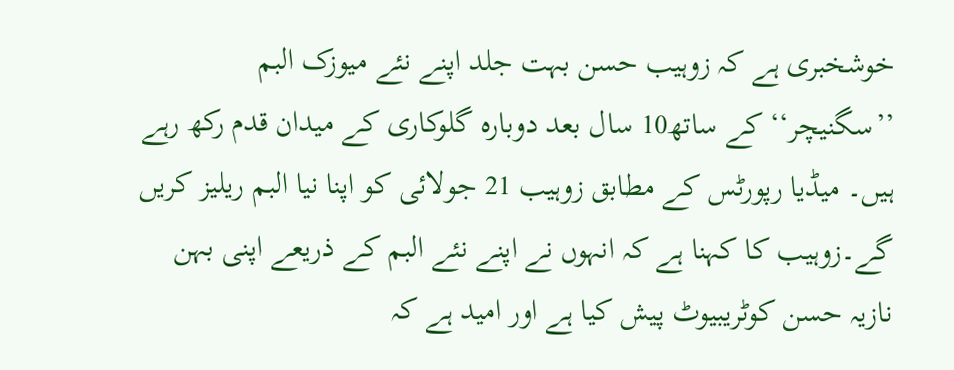خوشخبری ہے کہ زوہیب حسن بہت جلد اپنے نئے میوزک البم ’’سگنیچر‘‘ کے ساتھ10 سال بعد دوبارہ گلوکاری کے میدان قدم رکھ رہے ہیں۔ میڈیا رپورٹس کے مطابق زوہیب 21 جولائی کو اپنا نیا البم ریلیز کریں گے۔زوہیب کا کہنا ہے کہ انہوں نے اپنے نئے البم کے ذریعے اپنی بہن نازیہ حسن کوٹریبیوٹ پیش کیا ہے اور امید ہے کہ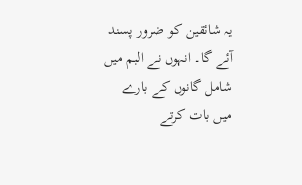یہ شائقین کو ضرور پسند آئے گا۔ انہوں نے البم میں شامل گانوں کے بارے میں بات کرتے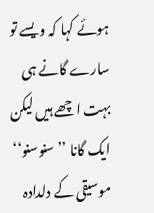ہوئے کہا کہ ویسے تو سارے گانے ہی بہت اچھے ہیں لیکن ایک گانا ’’سنوسنو‘‘ موسیقی کے دلدادہ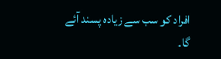افراد کو سب سے زیادہ پسند آئے گا۔